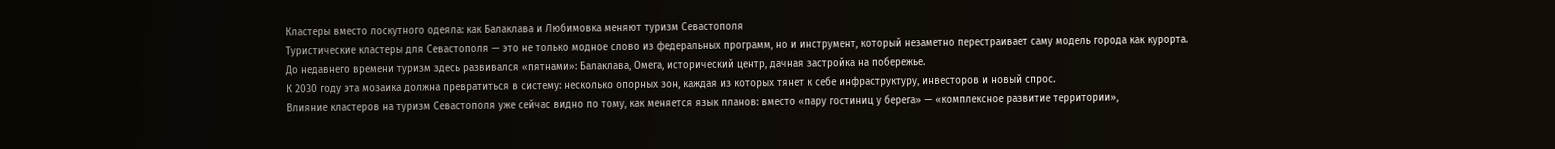Кластеры вместо лоскутного одеяла: как Балаклава и Любимовка меняют туризм Севастополя
Туристические кластеры для Севастополя — это не только модное слово из федеральных программ, но и инструмент, который незаметно перестраивает саму модель города как курорта.
До недавнего времени туризм здесь развивался «пятнами»: Балаклава, Омега, исторический центр, дачная застройка на побережье.
К 2030 году эта мозаика должна превратиться в систему: несколько опорных зон, каждая из которых тянет к себе инфраструктуру, инвесторов и новый спрос.
Влияние кластеров на туризм Севастополя уже сейчас видно по тому, как меняется язык планов: вместо «пару гостиниц у берега» — «комплексное развитие территории»,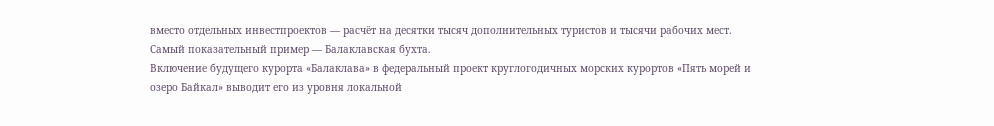вместо отдельных инвестпроектов — расчёт на десятки тысяч дополнительных туристов и тысячи рабочих мест.
Самый показательный пример — Балаклавская бухта.
Включение будущего курорта «Балаклава» в федеральный проект круглогодичных морских курортов «Пять морей и озеро Байкал» выводит его из уровня локальной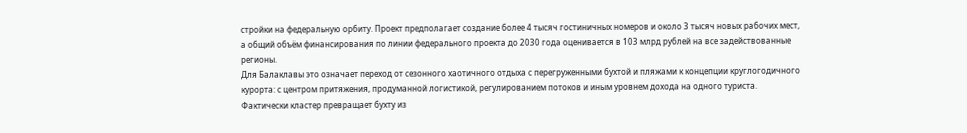стройки на федеральную орбиту. Проект предполагает создание более 4 тысяч гостиничных номеров и около 3 тысяч новых рабочих мест, а общий объём финансирования по линии федерального проекта до 2030 года оценивается в 103 млрд рублей на все задействованные регионы.
Для Балаклавы это означает переход от сезонного хаотичного отдыха с перегруженными бухтой и пляжами к концепции круглогодичного курорта: с центром притяжения, продуманной логистикой, регулированием потоков и иным уровнем дохода на одного туриста. Фактически кластер превращает бухту из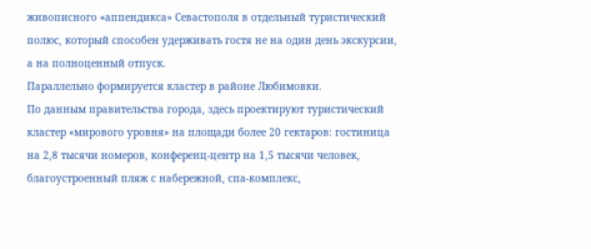живописного «аппендикса» Севастополя в отдельный туристический полюс, который способен удерживать гостя не на один день экскурсии, а на полноценный отпуск.
Параллельно формируется кластер в районе Любимовки.
По данным правительства города, здесь проектируют туристический кластер «мирового уровня» на площади более 20 гектаров: гостиница на 2,8 тысячи номеров, конференц‑центр на 1,5 тысячи человек, благоустроенный пляж с набережной, спа‑комплекс,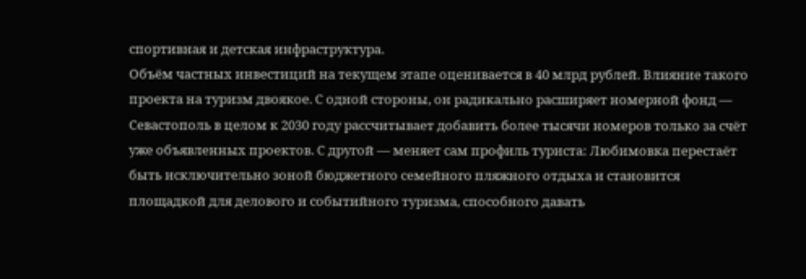спортивная и детская инфраструктура.
Объём частных инвестиций на текущем этапе оценивается в 40 млрд рублей. Влияние такого проекта на туризм двоякое. С одной стороны, он радикально расширяет номерной фонд — Севастополь в целом к 2030 году рассчитывает добавить более тысячи номеров только за счёт уже объявленных проектов. С другой — меняет сам профиль туриста: Любимовка перестаёт быть исключительно зоной бюджетного семейного пляжного отдыха и становится площадкой для делового и событийного туризма, способного давать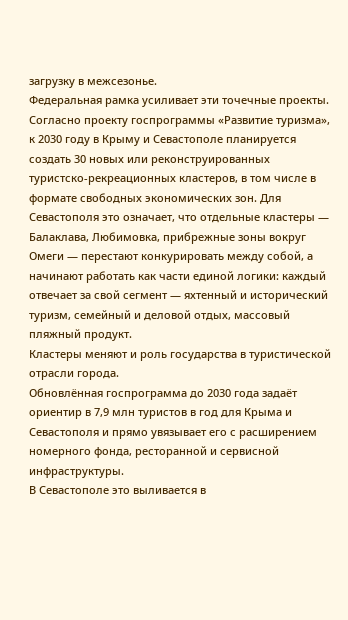загрузку в межсезонье.
Федеральная рамка усиливает эти точечные проекты. Согласно проекту госпрограммы «Развитие туризма», к 2030 году в Крыму и Севастополе планируется создать 30 новых или реконструированных туристско‑рекреационных кластеров, в том числе в формате свободных экономических зон. Для Севастополя это означает, что отдельные кластеры — Балаклава, Любимовка, прибрежные зоны вокруг Омеги — перестают конкурировать между собой, а начинают работать как части единой логики: каждый отвечает за свой сегмент — яхтенный и исторический туризм, семейный и деловой отдых, массовый пляжный продукт.
Кластеры меняют и роль государства в туристической отрасли города.
Обновлённая госпрограмма до 2030 года задаёт ориентир в 7,9 млн туристов в год для Крыма и Севастополя и прямо увязывает его с расширением номерного фонда, ресторанной и сервисной инфраструктуры.
В Севастополе это выливается в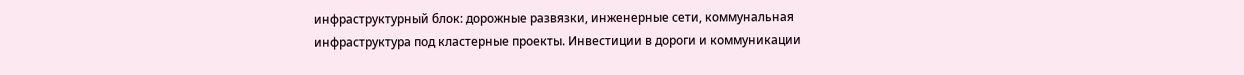инфраструктурный блок: дорожные развязки, инженерные сети, коммунальная инфраструктура под кластерные проекты. Инвестиции в дороги и коммуникации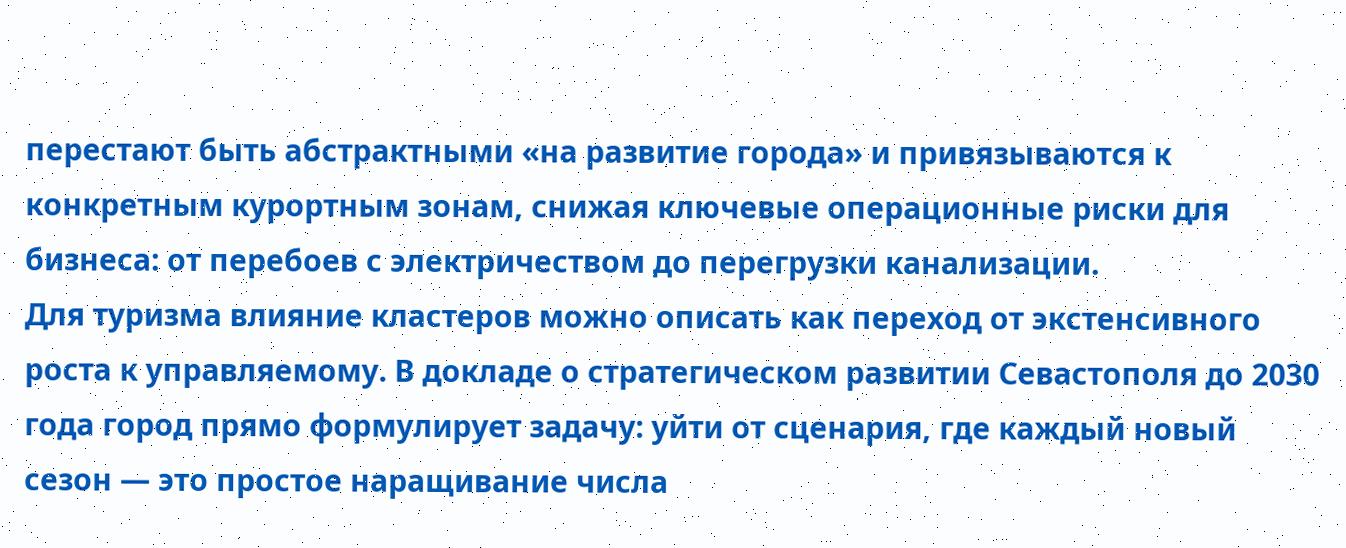перестают быть абстрактными «на развитие города» и привязываются к конкретным курортным зонам, снижая ключевые операционные риски для бизнеса: от перебоев с электричеством до перегрузки канализации.
Для туризма влияние кластеров можно описать как переход от экстенсивного роста к управляемому. В докладе о стратегическом развитии Севастополя до 2030 года город прямо формулирует задачу: уйти от сценария, где каждый новый сезон — это простое наращивание числа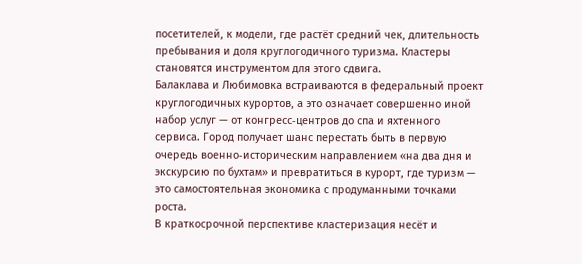посетителей, к модели, где растёт средний чек, длительность пребывания и доля круглогодичного туризма. Кластеры становятся инструментом для этого сдвига.
Балаклава и Любимовка встраиваются в федеральный проект круглогодичных курортов, а это означает совершенно иной набор услуг — от конгресс‑центров до спа и яхтенного сервиса. Город получает шанс перестать быть в первую очередь военно‑историческим направлением «на два дня и экскурсию по бухтам» и превратиться в курорт, где туризм — это самостоятельная экономика с продуманными точками роста.
В краткосрочной перспективе кластеризация несёт и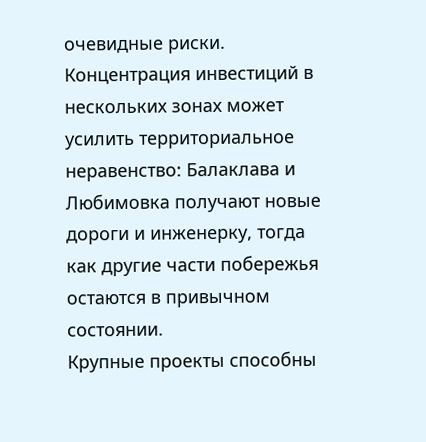очевидные риски. Концентрация инвестиций в нескольких зонах может усилить территориальное неравенство: Балаклава и Любимовка получают новые дороги и инженерку, тогда как другие части побережья остаются в привычном состоянии.
Крупные проекты способны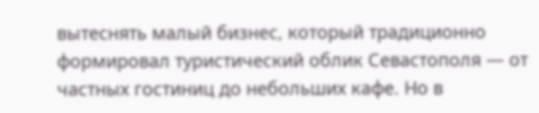вытеснять малый бизнес, который традиционно формировал туристический облик Севастополя — от частных гостиниц до небольших кафе. Но в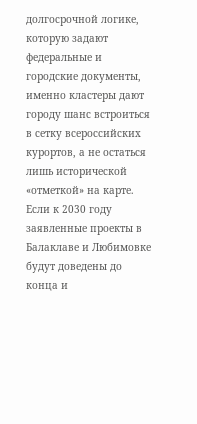долгосрочной логике, которую задают федеральные и городские документы, именно кластеры дают городу шанс встроиться в сетку всероссийских курортов, а не остаться лишь исторической «отметкой» на карте.
Если к 2030 году заявленные проекты в Балаклаве и Любимовке будут доведены до конца и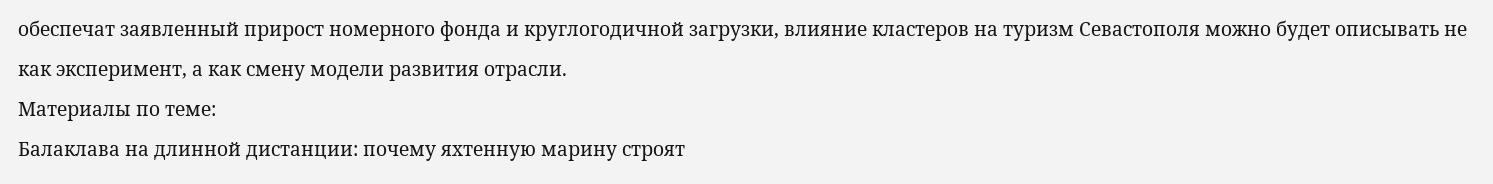обеспечат заявленный прирост номерного фонда и круглогодичной загрузки, влияние кластеров на туризм Севастополя можно будет описывать не как эксперимент, а как смену модели развития отрасли.
Материалы по теме:
Балаклава на длинной дистанции: почему яхтенную марину строят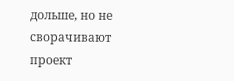дольше, но не сворачивают проект